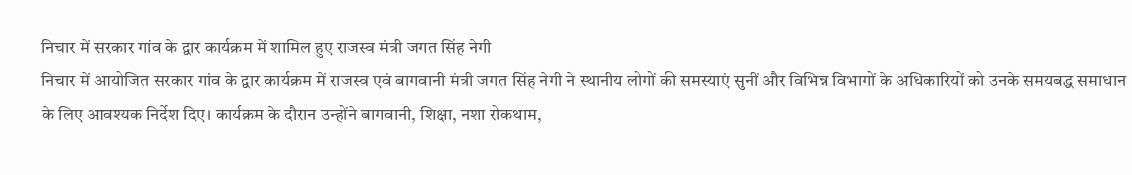निचार में सरकार गांव के द्वार कार्यक्रम में शामिल हुए राजस्व मंत्री जगत सिंह नेगी
निचार में आयोजित सरकार गांव के द्वार कार्यक्रम में राजस्व एवं बागवानी मंत्री जगत सिंह नेगी ने स्थानीय लोगों की समस्याएं सुनीं और विभिन्न विभागों के अधिकारियों को उनके समयबद्ध समाधान के लिए आवश्यक निर्देश दिए। कार्यक्रम के दौरान उन्होंने बागवानी, शिक्षा, नशा रोकथाम,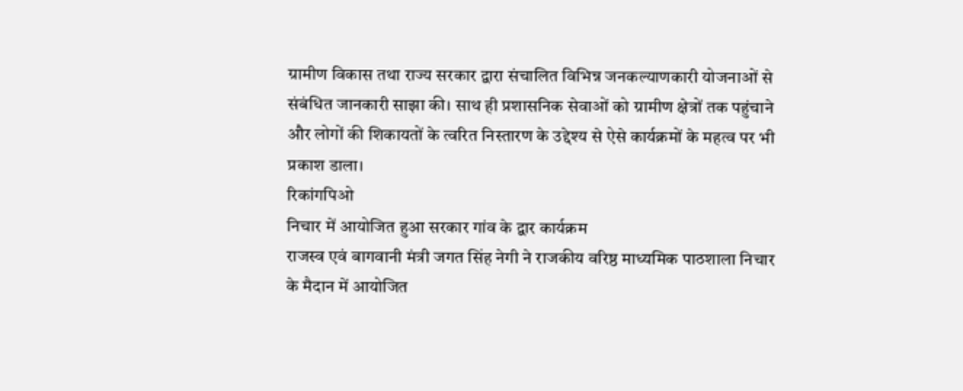ग्रामीण विकास तथा राज्य सरकार द्वारा संचालित विभिन्न जनकल्याणकारी योजनाओं से संबंधित जानकारी साझा की। साथ ही प्रशासनिक सेवाओं को ग्रामीण क्षेत्रों तक पहुंचाने और लोगों की शिकायतों के त्वरित निस्तारण के उद्देश्य से ऐसे कार्यक्रमों के महत्व पर भी प्रकाश डाला।
रिकांगपिओ
निचार में आयोजित हुआ सरकार गांव के द्वार कार्यक्रम
राजस्व एवं बागवानी मंत्री जगत सिंह नेगी ने राजकीय वरिष्ठ माध्यमिक पाठशाला निचार के मैदान में आयोजित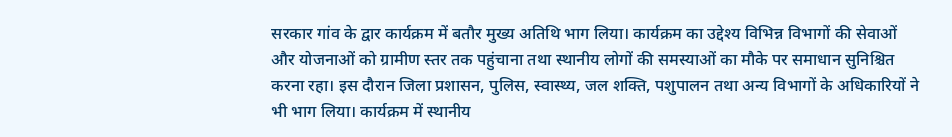सरकार गांव के द्वार कार्यक्रम में बतौर मुख्य अतिथि भाग लिया। कार्यक्रम का उद्देश्य विभिन्न विभागों की सेवाओं और योजनाओं को ग्रामीण स्तर तक पहुंचाना तथा स्थानीय लोगों की समस्याओं का मौके पर समाधान सुनिश्चित करना रहा। इस दौरान जिला प्रशासन, पुलिस, स्वास्थ्य, जल शक्ति, पशुपालन तथा अन्य विभागों के अधिकारियों ने भी भाग लिया। कार्यक्रम में स्थानीय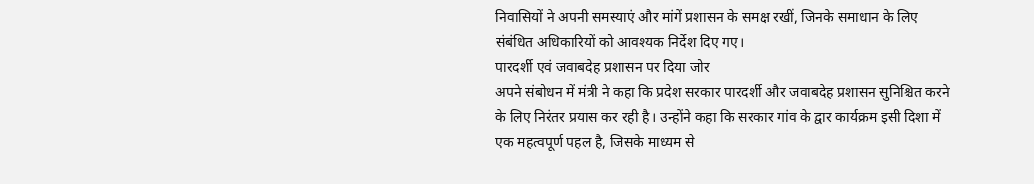निवासियों ने अपनी समस्याएं और मांगें प्रशासन के समक्ष रखीं, जिनके समाधान के लिए संबंधित अधिकारियों को आवश्यक निर्देश दिए गए।
पारदर्शी एवं जवाबदेह प्रशासन पर दिया जोर
अपने संबोधन में मंत्री ने कहा कि प्रदेश सरकार पारदर्शी और जवाबदेह प्रशासन सुनिश्चित करने के लिए निरंतर प्रयास कर रही है। उन्होंने कहा कि सरकार गांव के द्वार कार्यक्रम इसी दिशा में एक महत्वपूर्ण पहल है, जिसके माध्यम से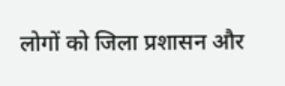लोगों को जिला प्रशासन और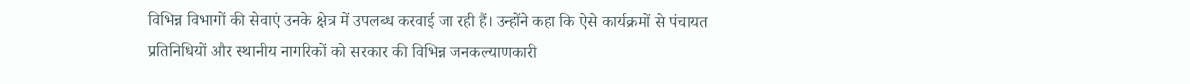विभिन्न विभागों की सेवाएं उनके क्षेत्र में उपलब्ध करवाई जा रही हैं। उन्होंने कहा कि ऐसे कार्यक्रमों से पंचायत प्रतिनिधियों और स्थानीय नागरिकों को सरकार की विभिन्न जनकल्याणकारी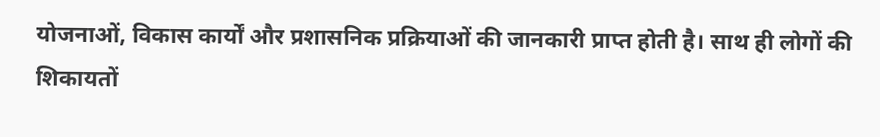योजनाओं, विकास कार्यों और प्रशासनिक प्रक्रियाओं की जानकारी प्राप्त होती है। साथ ही लोगों की शिकायतों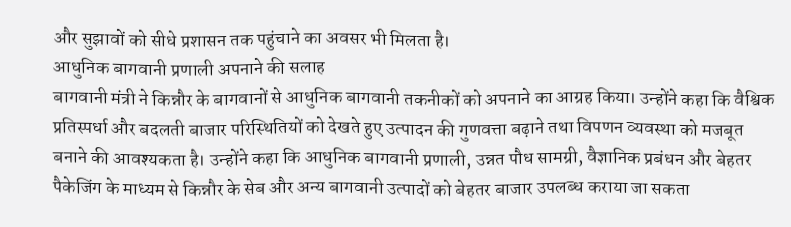और सुझावों को सीधे प्रशासन तक पहुंचाने का अवसर भी मिलता है।
आधुनिक बागवानी प्रणाली अपनाने की सलाह
बागवानी मंत्री ने किन्नौर के बागवानों से आधुनिक बागवानी तकनीकों को अपनाने का आग्रह किया। उन्होंने कहा कि वैश्विक प्रतिस्पर्धा और बदलती बाजार परिस्थितियों को देखते हुए उत्पादन की गुणवत्ता बढ़ाने तथा विपणन व्यवस्था को मजबूत बनाने की आवश्यकता है। उन्होंने कहा कि आधुनिक बागवानी प्रणाली, उन्नत पौध सामग्री, वैज्ञानिक प्रबंधन और बेहतर पैकेजिंग के माध्यम से किन्नौर के सेब और अन्य बागवानी उत्पादों को बेहतर बाजार उपलब्ध कराया जा सकता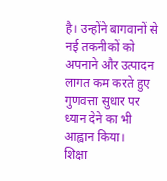है। उन्होंने बागवानों से नई तकनीकों को अपनाने और उत्पादन लागत कम करते हुए गुणवत्ता सुधार पर ध्यान देने का भी आह्वान किया।
शिक्षा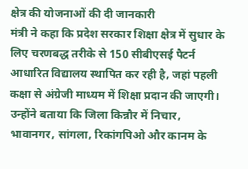क्षेत्र की योजनाओं की दी जानकारी
मंत्री ने कहा कि प्रदेश सरकार शिक्षा क्षेत्र में सुधार के लिए चरणबद्ध तरीके से 150 सीबीएसई पैटर्न आधारित विद्यालय स्थापित कर रही है, जहां पहली कक्षा से अंग्रेजी माध्यम में शिक्षा प्रदान की जाएगी। उन्होंने बताया कि जिला किन्नौर में निचार, भावानगर, सांगला, रिकांगपिओ और कानम के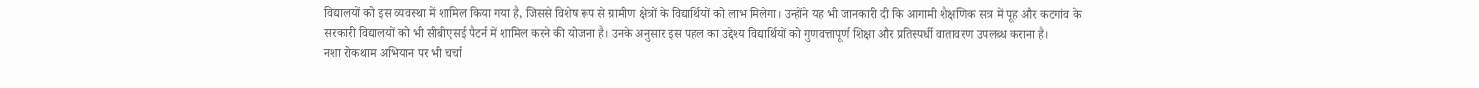विद्यालयों को इस व्यवस्था में शामिल किया गया है, जिससे विशेष रूप से ग्रामीण क्षेत्रों के विद्यार्थियों को लाभ मिलेगा। उन्होंने यह भी जानकारी दी कि आगामी शैक्षणिक सत्र में पूह और कटगांव के सरकारी विद्यालयों को भी सीबीएसई पैटर्न में शामिल करने की योजना है। उनके अनुसार इस पहल का उद्देश्य विद्यार्थियों को गुणवत्तापूर्ण शिक्षा और प्रतिस्पर्धी वातावरण उपलब्ध कराना है।
नशा रोकथाम अभियान पर भी चर्चा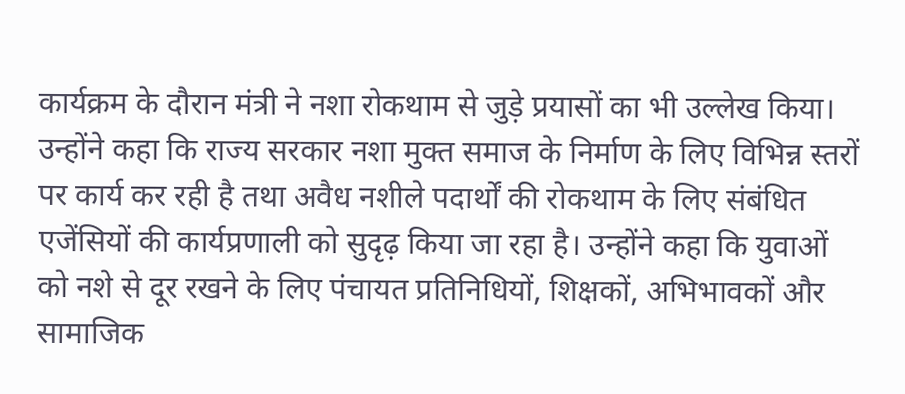कार्यक्रम के दौरान मंत्री ने नशा रोकथाम से जुड़े प्रयासों का भी उल्लेख किया। उन्होंने कहा कि राज्य सरकार नशा मुक्त समाज के निर्माण के लिए विभिन्न स्तरों पर कार्य कर रही है तथा अवैध नशीले पदार्थों की रोकथाम के लिए संबंधित एजेंसियों की कार्यप्रणाली को सुदृढ़ किया जा रहा है। उन्होंने कहा कि युवाओं को नशे से दूर रखने के लिए पंचायत प्रतिनिधियों, शिक्षकों, अभिभावकों और सामाजिक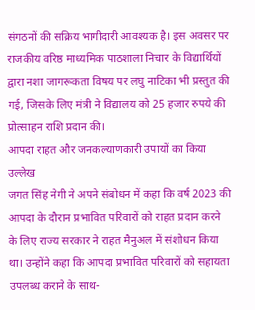संगठनों की सक्रिय भागीदारी आवश्यक है। इस अवसर पर राजकीय वरिष्ठ माध्यमिक पाठशाला निचार के विद्यार्थियों द्वारा नशा जागरूकता विषय पर लघु नाटिका भी प्रस्तुत की गई, जिसके लिए मंत्री ने विद्यालय को 25 हजार रुपये की प्रोत्साहन राशि प्रदान की।
आपदा राहत और जनकल्याणकारी उपायों का किया उल्लेख
जगत सिंह नेगी ने अपने संबोधन में कहा कि वर्ष 2023 की आपदा के दौरान प्रभावित परिवारों को राहत प्रदान करने के लिए राज्य सरकार ने राहत मैनुअल में संशोधन किया था। उन्होंने कहा कि आपदा प्रभावित परिवारों को सहायता उपलब्ध कराने के साथ-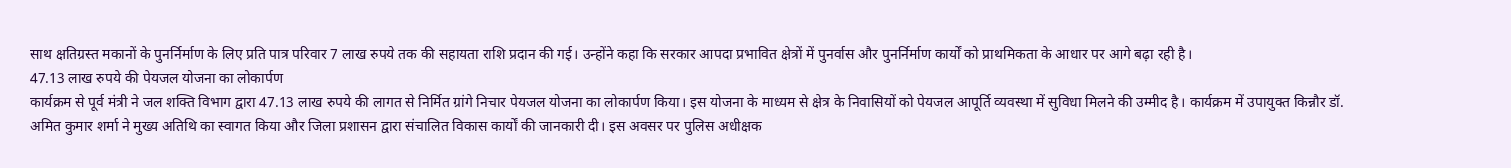साथ क्षतिग्रस्त मकानों के पुनर्निर्माण के लिए प्रति पात्र परिवार 7 लाख रुपये तक की सहायता राशि प्रदान की गई। उन्होंने कहा कि सरकार आपदा प्रभावित क्षेत्रों में पुनर्वास और पुनर्निर्माण कार्यों को प्राथमिकता के आधार पर आगे बढ़ा रही है।
47.13 लाख रुपये की पेयजल योजना का लोकार्पण
कार्यक्रम से पूर्व मंत्री ने जल शक्ति विभाग द्वारा 47.13 लाख रुपये की लागत से निर्मित ग्रांगे निचार पेयजल योजना का लोकार्पण किया। इस योजना के माध्यम से क्षेत्र के निवासियों को पेयजल आपूर्ति व्यवस्था में सुविधा मिलने की उम्मीद है। कार्यक्रम में उपायुक्त किन्नौर डॉ. अमित कुमार शर्मा ने मुख्य अतिथि का स्वागत किया और जिला प्रशासन द्वारा संचालित विकास कार्यों की जानकारी दी। इस अवसर पर पुलिस अधीक्षक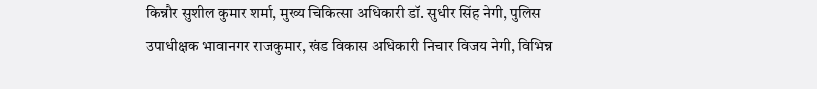किन्नौर सुशील कुमार शर्मा, मुख्य चिकित्सा अधिकारी डॉ. सुधीर सिंह नेगी, पुलिस उपाधीक्षक भावानगर राजकुमार, खंड विकास अधिकारी निचार विजय नेगी, विभिन्न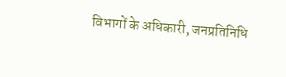विभागों के अधिकारी, जनप्रतिनिधि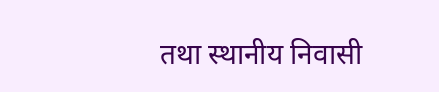तथा स्थानीय निवासी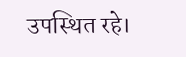उपस्थित रहे।